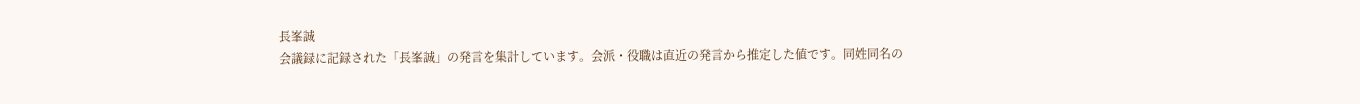長峯誠
会議録に記録された「長峯誠」の発言を集計しています。会派・役職は直近の発言から推定した値です。同姓同名の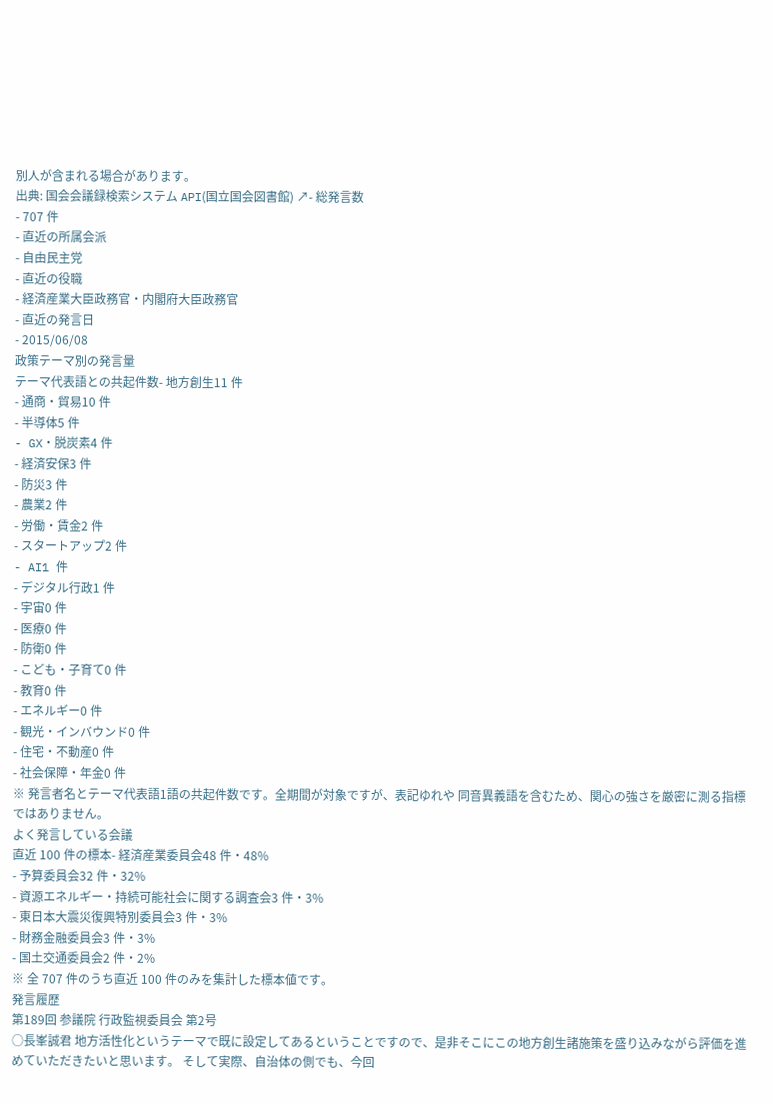別人が含まれる場合があります。
出典: 国会会議録検索システム API(国立国会図書館) ↗- 総発言数
- 707 件
- 直近の所属会派
- 自由民主党
- 直近の役職
- 経済産業大臣政務官・内閣府大臣政務官
- 直近の発言日
- 2015/06/08
政策テーマ別の発言量
テーマ代表語との共起件数- 地方創生11 件
- 通商・貿易10 件
- 半導体5 件
- GX・脱炭素4 件
- 経済安保3 件
- 防災3 件
- 農業2 件
- 労働・賃金2 件
- スタートアップ2 件
- AI1 件
- デジタル行政1 件
- 宇宙0 件
- 医療0 件
- 防衛0 件
- こども・子育て0 件
- 教育0 件
- エネルギー0 件
- 観光・インバウンド0 件
- 住宅・不動産0 件
- 社会保障・年金0 件
※ 発言者名とテーマ代表語1語の共起件数です。全期間が対象ですが、表記ゆれや 同音異義語を含むため、関心の強さを厳密に測る指標ではありません。
よく発言している会議
直近 100 件の標本- 経済産業委員会48 件・48%
- 予算委員会32 件・32%
- 資源エネルギー・持続可能社会に関する調査会3 件・3%
- 東日本大震災復興特別委員会3 件・3%
- 財務金融委員会3 件・3%
- 国土交通委員会2 件・2%
※ 全 707 件のうち直近 100 件のみを集計した標本値です。
発言履歴
第189回 参議院 行政監視委員会 第2号
○長峯誠君 地方活性化というテーマで既に設定してあるということですので、是非そこにこの地方創生諸施策を盛り込みながら評価を進めていただきたいと思います。 そして実際、自治体の側でも、今回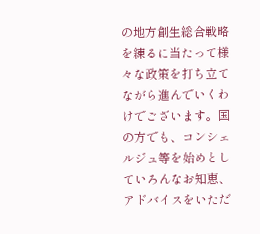の地方創生総合戦略を練るに当たって様々な政策を打ち立てながら進んでいくわけでございます。国の方でも、コンシェルジュ等を始めとしていろんなお知恵、アドバイスをいただ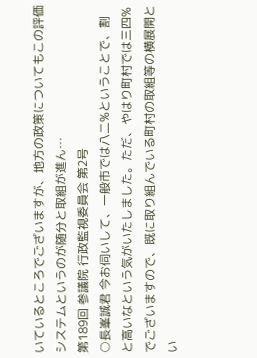いているところでございますが、地方の政策についてもこの評価システムというのが随分と取組が進ん…
第189回 参議院 行政監視委員会 第2号
○長峯誠君 今お伺いして、一般市では八二%ということで、割と高いなという気がいたしました。ただ、やはり町村では三四%でございますので、既に取り組んでいる町村の取組等の横展開とい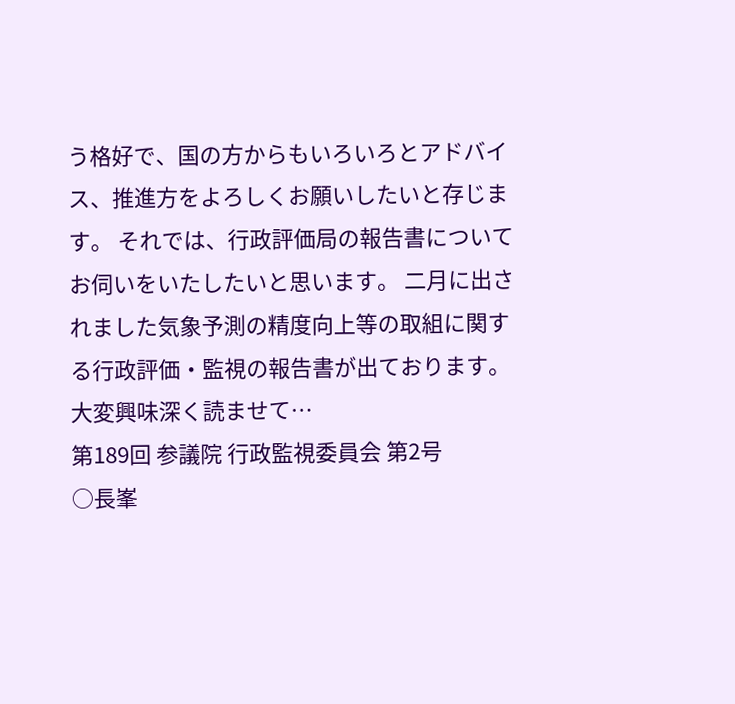う格好で、国の方からもいろいろとアドバイス、推進方をよろしくお願いしたいと存じます。 それでは、行政評価局の報告書についてお伺いをいたしたいと思います。 二月に出されました気象予測の精度向上等の取組に関する行政評価・監視の報告書が出ております。大変興味深く読ませて…
第189回 参議院 行政監視委員会 第2号
○長峯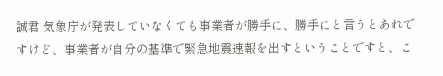誠君 気象庁が発表していなくても事業者が勝手に、勝手にと言うとあれですけど、事業者が自分の基準で緊急地震速報を出すということですと、こ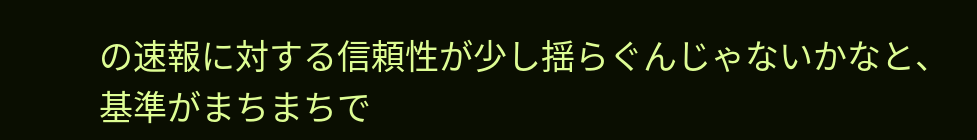の速報に対する信頼性が少し揺らぐんじゃないかなと、基準がまちまちで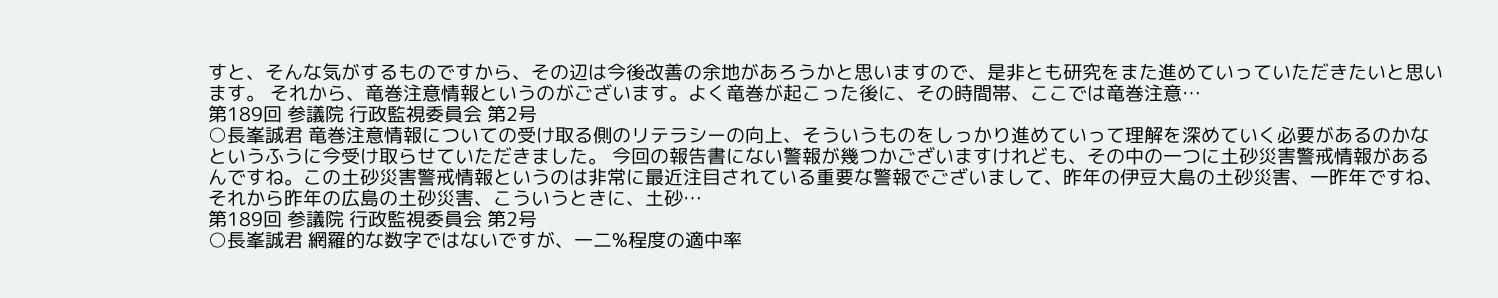すと、そんな気がするものですから、その辺は今後改善の余地があろうかと思いますので、是非とも研究をまた進めていっていただきたいと思います。 それから、竜巻注意情報というのがございます。よく竜巻が起こった後に、その時間帯、ここでは竜巻注意…
第189回 参議院 行政監視委員会 第2号
○長峯誠君 竜巻注意情報についての受け取る側のリテラシーの向上、そういうものをしっかり進めていって理解を深めていく必要があるのかなというふうに今受け取らせていただきました。 今回の報告書にない警報が幾つかございますけれども、その中の一つに土砂災害警戒情報があるんですね。この土砂災害警戒情報というのは非常に最近注目されている重要な警報でございまして、昨年の伊豆大島の土砂災害、一昨年ですね、それから昨年の広島の土砂災害、こういうときに、土砂…
第189回 参議院 行政監視委員会 第2号
○長峯誠君 網羅的な数字ではないですが、一二%程度の適中率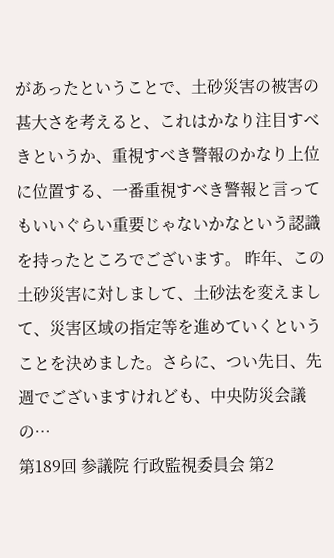があったということで、土砂災害の被害の甚大さを考えると、これはかなり注目すべきというか、重視すべき警報のかなり上位に位置する、一番重視すべき警報と言ってもいいぐらい重要じゃないかなという認識を持ったところでございます。 昨年、この土砂災害に対しまして、土砂法を変えまして、災害区域の指定等を進めていくということを決めました。さらに、つい先日、先週でございますけれども、中央防災会議の…
第189回 参議院 行政監視委員会 第2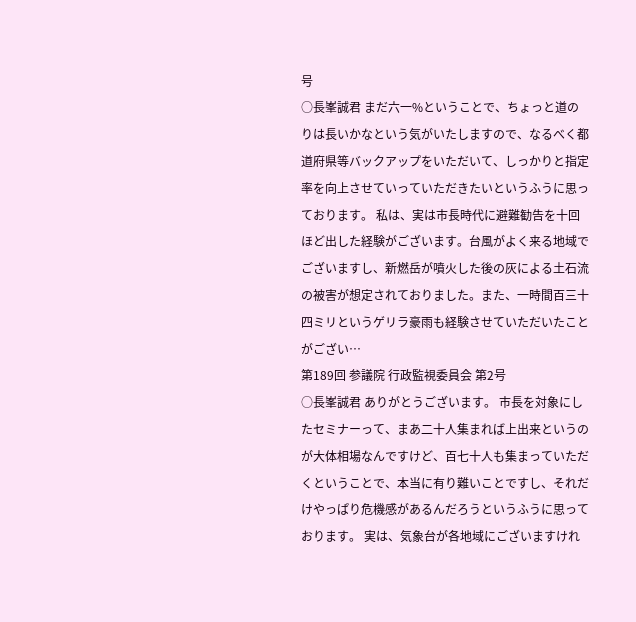号
○長峯誠君 まだ六一%ということで、ちょっと道のりは長いかなという気がいたしますので、なるべく都道府県等バックアップをいただいて、しっかりと指定率を向上させていっていただきたいというふうに思っております。 私は、実は市長時代に避難勧告を十回ほど出した経験がございます。台風がよく来る地域でございますし、新燃岳が噴火した後の灰による土石流の被害が想定されておりました。また、一時間百三十四ミリというゲリラ豪雨も経験させていただいたことがござい…
第189回 参議院 行政監視委員会 第2号
○長峯誠君 ありがとうございます。 市長を対象にしたセミナーって、まあ二十人集まれば上出来というのが大体相場なんですけど、百七十人も集まっていただくということで、本当に有り難いことですし、それだけやっぱり危機感があるんだろうというふうに思っております。 実は、気象台が各地域にございますけれ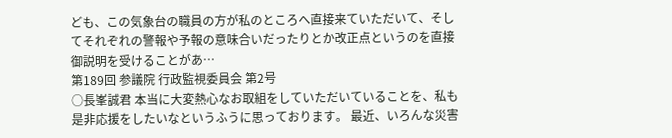ども、この気象台の職員の方が私のところへ直接来ていただいて、そしてそれぞれの警報や予報の意味合いだったりとか改正点というのを直接御説明を受けることがあ…
第189回 参議院 行政監視委員会 第2号
○長峯誠君 本当に大変熱心なお取組をしていただいていることを、私も是非応援をしたいなというふうに思っております。 最近、いろんな災害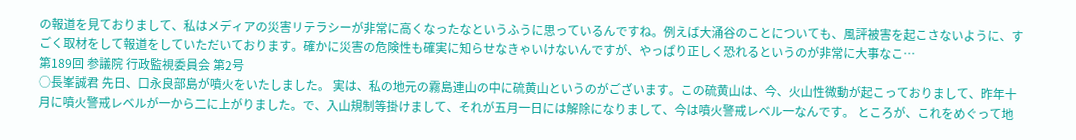の報道を見ておりまして、私はメディアの災害リテラシーが非常に高くなったなというふうに思っているんですね。例えば大涌谷のことについても、風評被害を起こさないように、すごく取材をして報道をしていただいております。確かに災害の危険性も確実に知らせなきゃいけないんですが、やっぱり正しく恐れるというのが非常に大事なこ…
第189回 参議院 行政監視委員会 第2号
○長峯誠君 先日、口永良部島が噴火をいたしました。 実は、私の地元の霧島連山の中に硫黄山というのがございます。この硫黄山は、今、火山性微動が起こっておりまして、昨年十月に噴火警戒レベルが一から二に上がりました。で、入山規制等掛けまして、それが五月一日には解除になりまして、今は噴火警戒レベル一なんです。 ところが、これをめぐって地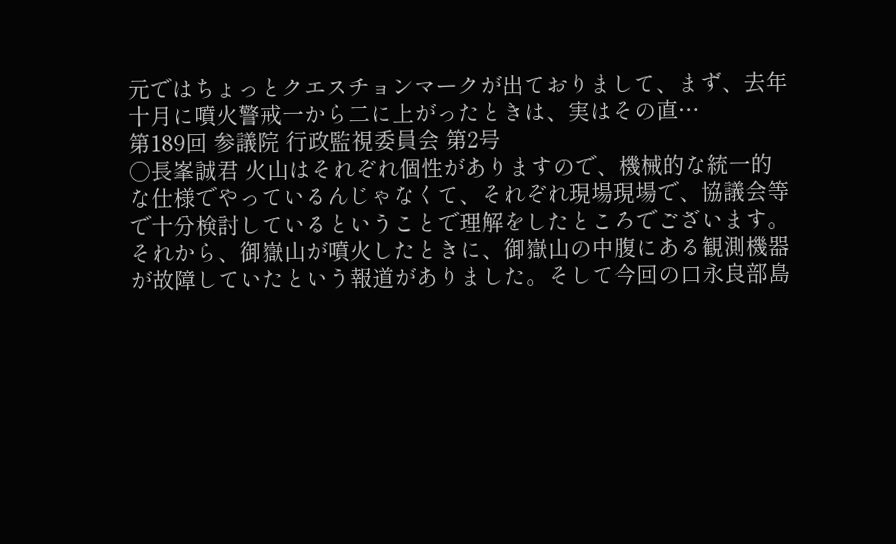元ではちょっとクエスチョンマークが出ておりまして、まず、去年十月に噴火警戒一から二に上がったときは、実はその直…
第189回 参議院 行政監視委員会 第2号
○長峯誠君 火山はそれぞれ個性がありますので、機械的な統一的な仕様でやっているんじゃなくて、それぞれ現場現場で、協議会等で十分検討しているということで理解をしたところでございます。 それから、御嶽山が噴火したときに、御嶽山の中腹にある観測機器が故障していたという報道がありました。そして今回の口永良部島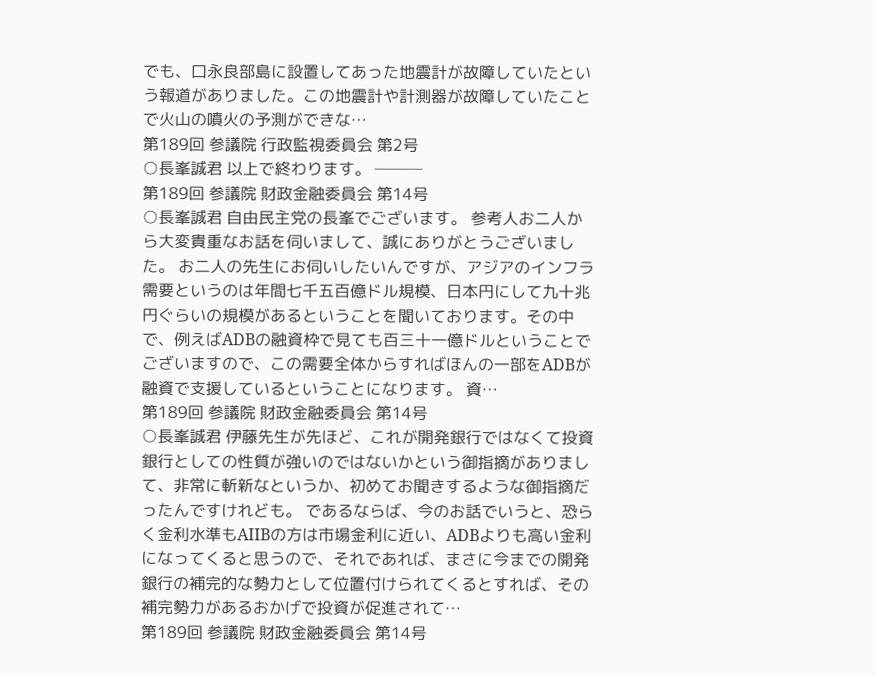でも、口永良部島に設置してあった地震計が故障していたという報道がありました。この地震計や計測器が故障していたことで火山の噴火の予測ができな…
第189回 参議院 行政監視委員会 第2号
○長峯誠君 以上で終わります。 ───
第189回 参議院 財政金融委員会 第14号
○長峯誠君 自由民主党の長峯でございます。 参考人お二人から大変貴重なお話を伺いまして、誠にありがとうございました。 お二人の先生にお伺いしたいんですが、アジアのインフラ需要というのは年間七千五百億ドル規模、日本円にして九十兆円ぐらいの規模があるということを聞いております。その中で、例えばADBの融資枠で見ても百三十一億ドルということでございますので、この需要全体からすればほんの一部をADBが融資で支援しているということになります。 資…
第189回 参議院 財政金融委員会 第14号
○長峯誠君 伊藤先生が先ほど、これが開発銀行ではなくて投資銀行としての性質が強いのではないかという御指摘がありまして、非常に斬新なというか、初めてお聞きするような御指摘だったんですけれども。 であるならば、今のお話でいうと、恐らく金利水準もAIIBの方は市場金利に近い、ADBよりも高い金利になってくると思うので、それであれば、まさに今までの開発銀行の補完的な勢力として位置付けられてくるとすれば、その補完勢力があるおかげで投資が促進されて…
第189回 参議院 財政金融委員会 第14号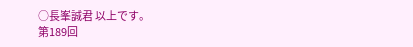○長峯誠君 以上です。
第189回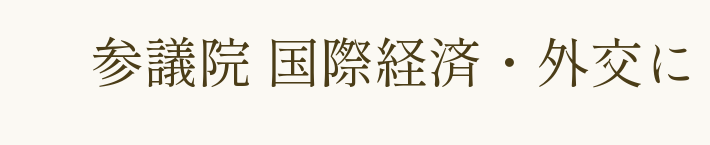参議院 国際経済・外交に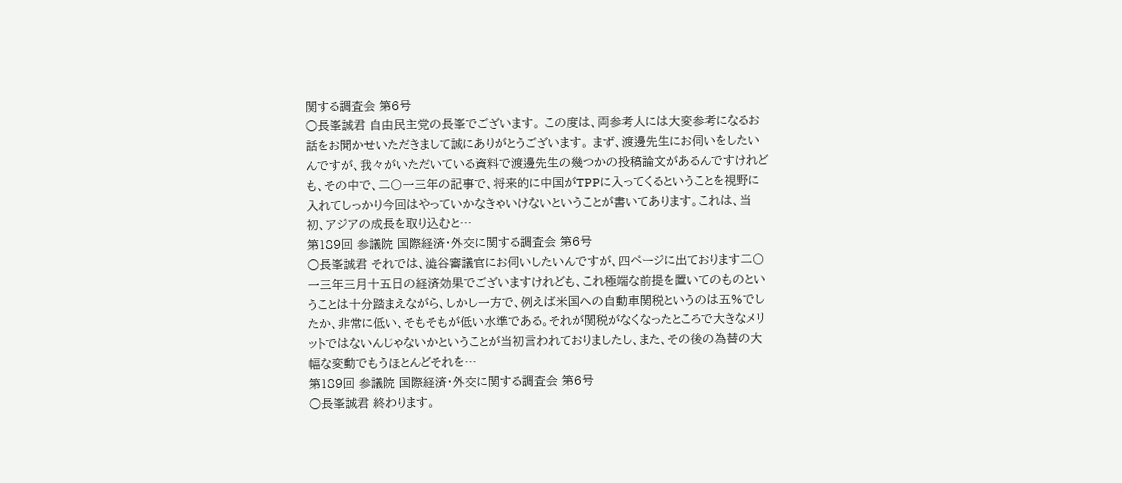関する調査会 第6号
○長峯誠君 自由民主党の長峯でございます。 この度は、両参考人には大変参考になるお話をお聞かせいただきまして誠にありがとうございます。 まず、渡邊先生にお伺いをしたいんですが、我々がいただいている資料で渡邊先生の幾つかの投稿論文があるんですけれども、その中で、二〇一三年の記事で、将来的に中国がTPPに入ってくるということを視野に入れてしっかり今回はやっていかなきゃいけないということが書いてあります。これは、当初、アジアの成長を取り込むと…
第189回 参議院 国際経済・外交に関する調査会 第6号
○長峯誠君 それでは、澁谷審議官にお伺いしたいんですが、四ページに出ております二〇一三年三月十五日の経済効果でございますけれども、これ極端な前提を置いてのものということは十分踏まえながら、しかし一方で、例えば米国への自動車関税というのは五%でしたか、非常に低い、そもそもが低い水準である。それが関税がなくなったところで大きなメリットではないんじゃないかということが当初言われておりましたし、また、その後の為替の大幅な変動でもうほとんどそれを…
第189回 参議院 国際経済・外交に関する調査会 第6号
○長峯誠君 終わります。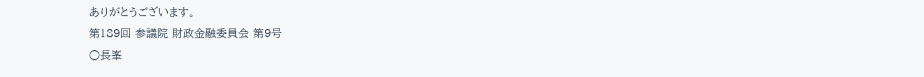ありがとうございます。
第189回 参議院 財政金融委員会 第9号
○長峯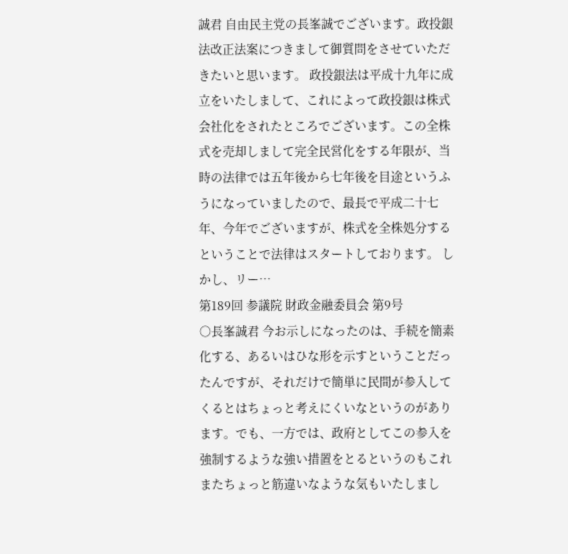誠君 自由民主党の長峯誠でございます。政投銀法改正法案につきまして御質問をさせていただきたいと思います。 政投銀法は平成十九年に成立をいたしまして、これによって政投銀は株式会社化をされたところでございます。この全株式を売却しまして完全民営化をする年限が、当時の法律では五年後から七年後を目途というふうになっていましたので、最長で平成二十七年、今年でございますが、株式を全株処分するということで法律はスタートしております。 しかし、リー…
第189回 参議院 財政金融委員会 第9号
○長峯誠君 今お示しになったのは、手続を簡素化する、あるいはひな形を示すということだったんですが、それだけで簡単に民間が参入してくるとはちょっと考えにくいなというのがあります。でも、一方では、政府としてこの参入を強制するような強い措置をとるというのもこれまたちょっと筋違いなような気もいたしまし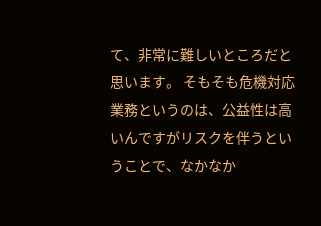て、非常に難しいところだと思います。 そもそも危機対応業務というのは、公益性は高いんですがリスクを伴うということで、なかなか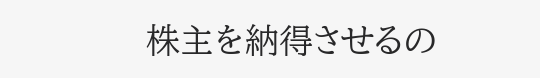株主を納得させるの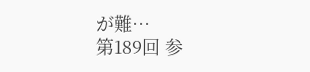が難…
第189回 参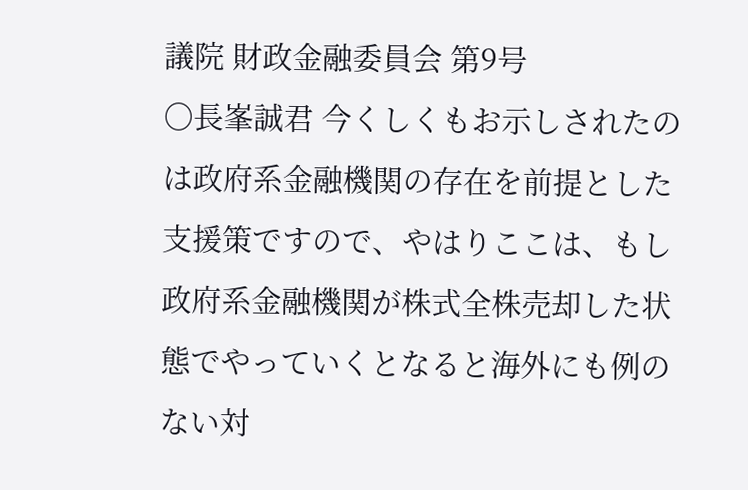議院 財政金融委員会 第9号
○長峯誠君 今くしくもお示しされたのは政府系金融機関の存在を前提とした支援策ですので、やはりここは、もし政府系金融機関が株式全株売却した状態でやっていくとなると海外にも例のない対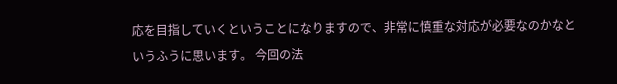応を目指していくということになりますので、非常に慎重な対応が必要なのかなというふうに思います。 今回の法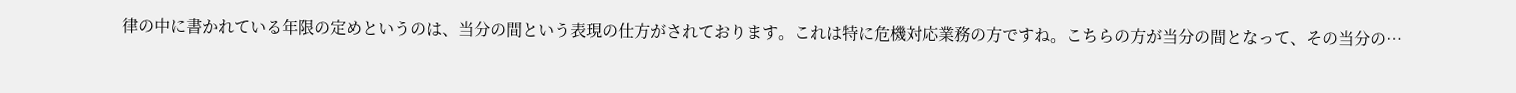律の中に書かれている年限の定めというのは、当分の間という表現の仕方がされております。これは特に危機対応業務の方ですね。こちらの方が当分の間となって、その当分の…